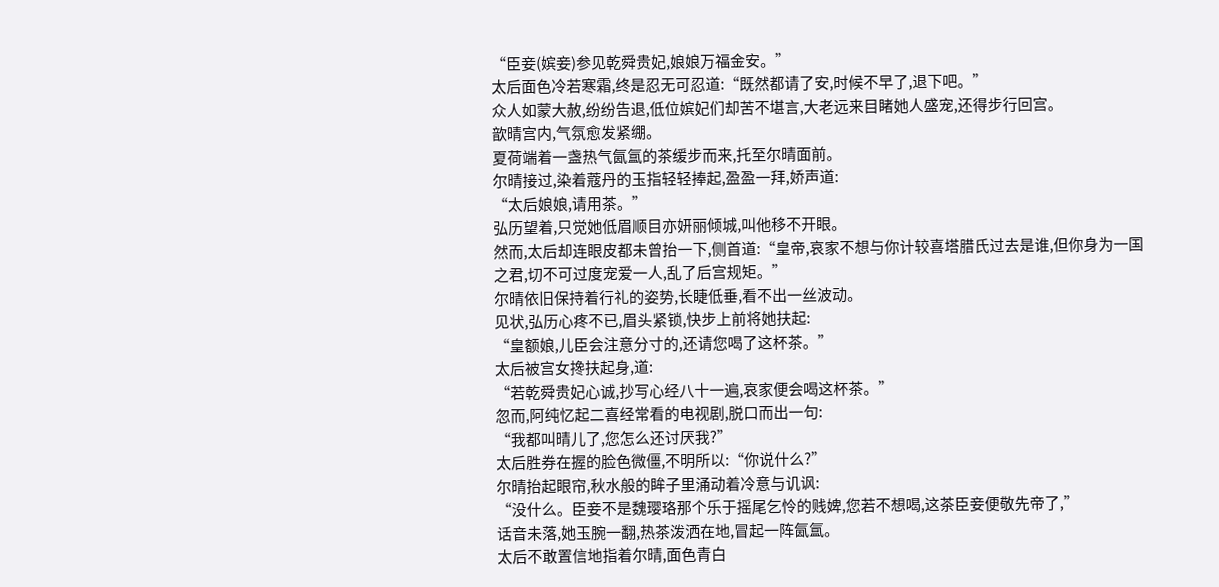“臣妾(嫔妾)参见乾舜贵妃,娘娘万福金安。”
太后面色冷若寒霜,终是忍无可忍道:“既然都请了安,时候不早了,退下吧。”
众人如蒙大赦,纷纷告退,低位嫔妃们却苦不堪言,大老远来目睹她人盛宠,还得步行回宫。
歆晴宫内,气氛愈发紧绷。
夏荷端着一盏热气氤氲的茶缓步而来,托至尔晴面前。
尔晴接过,染着蔻丹的玉指轻轻捧起,盈盈一拜,娇声道:
“太后娘娘,请用茶。”
弘历望着,只觉她低眉顺目亦妍丽倾城,叫他移不开眼。
然而,太后却连眼皮都未曾抬一下,侧首道:“皇帝,哀家不想与你计较喜塔腊氏过去是谁,但你身为一国之君,切不可过度宠爱一人,乱了后宫规矩。”
尔晴依旧保持着行礼的姿势,长睫低垂,看不出一丝波动。
见状,弘历心疼不已,眉头紧锁,快步上前将她扶起:
“皇额娘,儿臣会注意分寸的,还请您喝了这杯茶。”
太后被宫女搀扶起身,道:
“若乾舜贵妃心诚,抄写心经八十一遍,哀家便会喝这杯茶。”
忽而,阿纯忆起二喜经常看的电视剧,脱口而出一句:
“我都叫晴儿了,您怎么还讨厌我?”
太后胜券在握的脸色微僵,不明所以:“你说什么?”
尔晴抬起眼帘,秋水般的眸子里涌动着冷意与讥讽:
“没什么。臣妾不是魏璎珞那个乐于摇尾乞怜的贱婢,您若不想喝,这茶臣妾便敬先帝了,”
话音未落,她玉腕一翻,热茶泼洒在地,冒起一阵氤氲。
太后不敢置信地指着尔晴,面色青白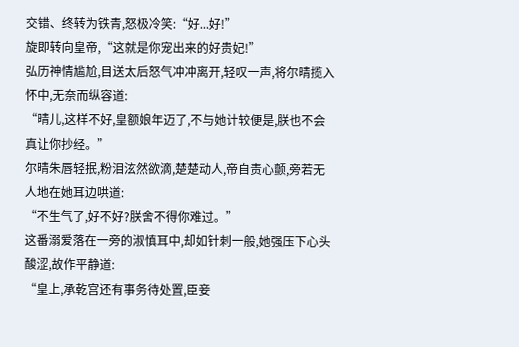交错、终转为铁青,怒极冷笑:“好...好!”
旋即转向皇帝,“这就是你宠出来的好贵妃!”
弘历神情尴尬,目送太后怒气冲冲离开,轻叹一声,将尔晴揽入怀中,无奈而纵容道:
“晴儿,这样不好,皇额娘年迈了,不与她计较便是,朕也不会真让你抄经。”
尔晴朱唇轻抿,粉泪泫然欲滴,楚楚动人,帝自责心颤,旁若无人地在她耳边哄道:
“不生气了,好不好?朕舍不得你难过。”
这番溺爱落在一旁的淑慎耳中,却如针刺一般,她强压下心头酸涩,故作平静道:
“皇上,承乾宫还有事务待处置,臣妾